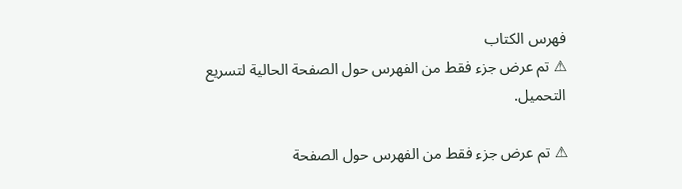فهرس الكتاب
⚠ تم عرض جزء فقط من الفهرس حول الصفحة الحالية لتسريع التحميل.

⚠ تم عرض جزء فقط من الفهرس حول الصفحة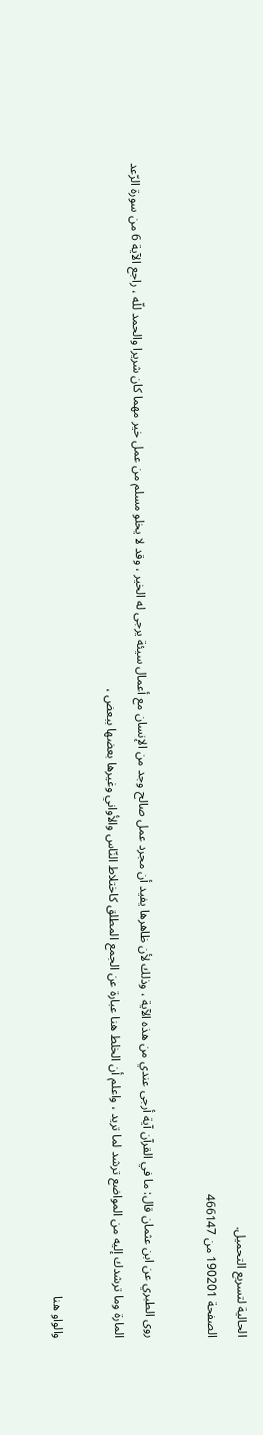الحالية لتسريع التحميل.
الصفحة 190201 من 466147

روى الطبري عن ابن عثمان قال: ما في القرآن آية أرجى عندي من هذه الآية ، وذلك لأن ظاهرها يفيد أن مجرد عمل صالح وجد من الإنسان مع أعمال سيئة يرجى له الخير ، وقد لا يخلو مسلم من عمل خير مهما كان شريرا والحمد للّه ، راجع الآية 6 من سورة الرّعد المارة وما ترشدك إليه من المواضع ترشد لما تريد ، واعلم أن الخلط هنا عبارة عن الجمع المطلق كاختلاط النّاس والأواني وغيرها بعضها ببعض ،

والواو هنا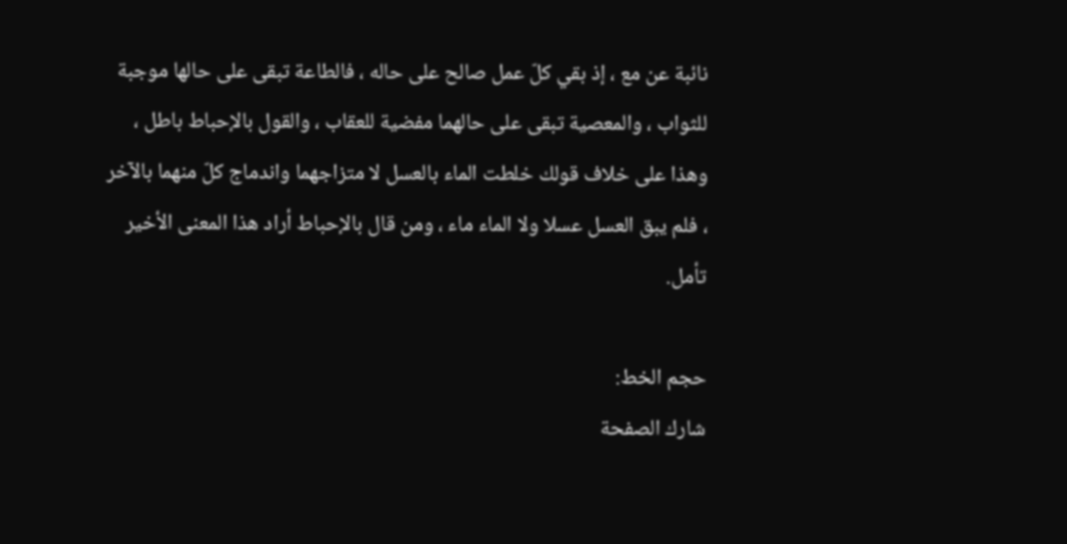نائبة عن مع ، إذ بقي كلّ عمل صالح على حاله ، فالطاعة تبقى على حالها موجبة للثواب ، والمعصية تبقى على حالهما مفضية للعقاب ، والقول بالإحباط باطل ، وهذا على خلاف قولك خلطت الماء بالعسل لا متزاجهما واندماج كلّ منهما بالآخر ، فلم يبق العسل عسلا ولا الماء ماء ، ومن قال بالإحباط أراد هذا المعنى الأخير تأمل.

حجم الخط:
شارك الصفحة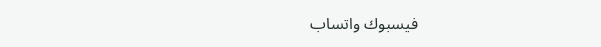فيسبوك واتساب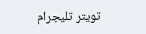تويتر تليجرام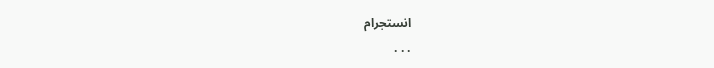انستجرام
. . .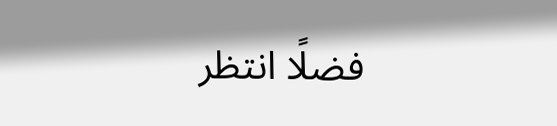فضلًا انتظر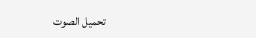تحميل الصوت